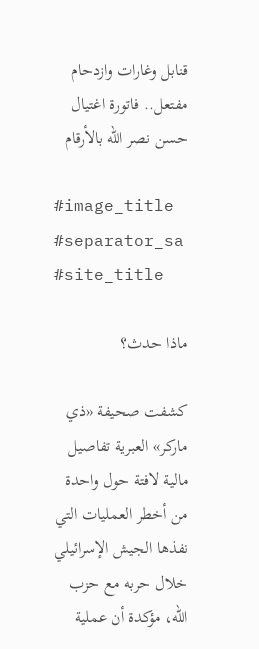قنابل وغارات وازدحام مفتعل.. فاتورة اغتيال حسن نصر الله بالأرقام

#image_title #separator_sa #site_title

ماذا حدث؟

كشفت صحيفة «ذي ماركر» العبرية تفاصيل مالية لافتة حول واحدة من أخطر العمليات التي نفذها الجيش الإسرائيلي خلال حربه مع حزب الله، مؤكدة أن عملية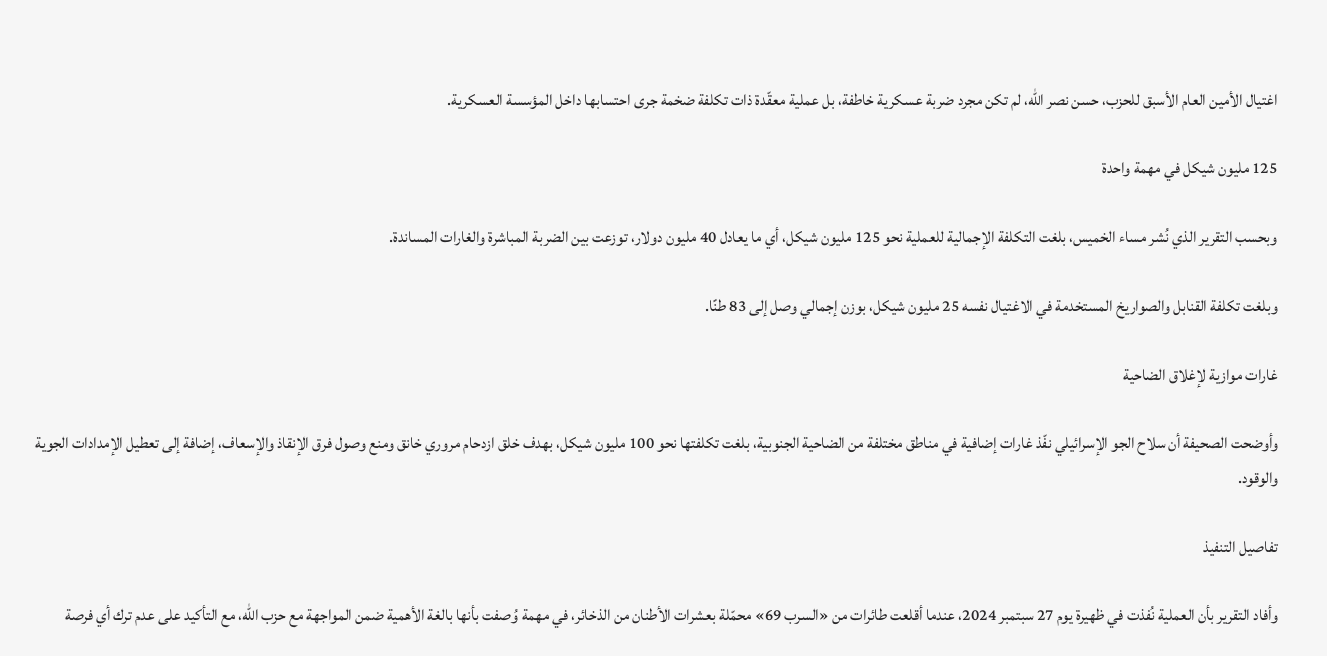اغتيال الأمين العام الأسبق للحزب، حسن نصر الله، لم تكن مجرد ضربة عسكرية خاطفة، بل عملية معقّدة ذات تكلفة ضخمة جرى احتسابها داخل المؤسسة العسكرية.

125 مليون شيكل في مهمة واحدة

وبحسب التقرير الذي نُشر مساء الخميس، بلغت التكلفة الإجمالية للعملية نحو 125 مليون شيكل، أي ما يعادل 40 مليون دولار، توزعت بين الضربة المباشرة والغارات المساندة.

وبلغت تكلفة القنابل والصواريخ المستخدمة في الاغتيال نفسه 25 مليون شيكل، بوزن إجمالي وصل إلى 83 طنًا.

غارات موازية لإغلاق الضاحية

وأوضحت الصحيفة أن سلاح الجو الإسرائيلي نفّذ غارات إضافية في مناطق مختلفة من الضاحية الجنوبية، بلغت تكلفتها نحو 100 مليون شيكل، بهدف خلق ازدحام مروري خانق ومنع وصول فرق الإنقاذ والإسعاف، إضافة إلى تعطيل الإمدادات الجوية والوقود.

تفاصيل التنفيذ

وأفاد التقرير بأن العملية نُفذت في ظهيرة يوم 27 سبتمبر 2024، عندما أقلعت طائرات من «السرب 69» محمّلة بعشرات الأطنان من الذخائر، في مهمة وُصفت بأنها بالغة الأهمية ضمن المواجهة مع حزب الله، مع التأكيد على عدم ترك أي فرصة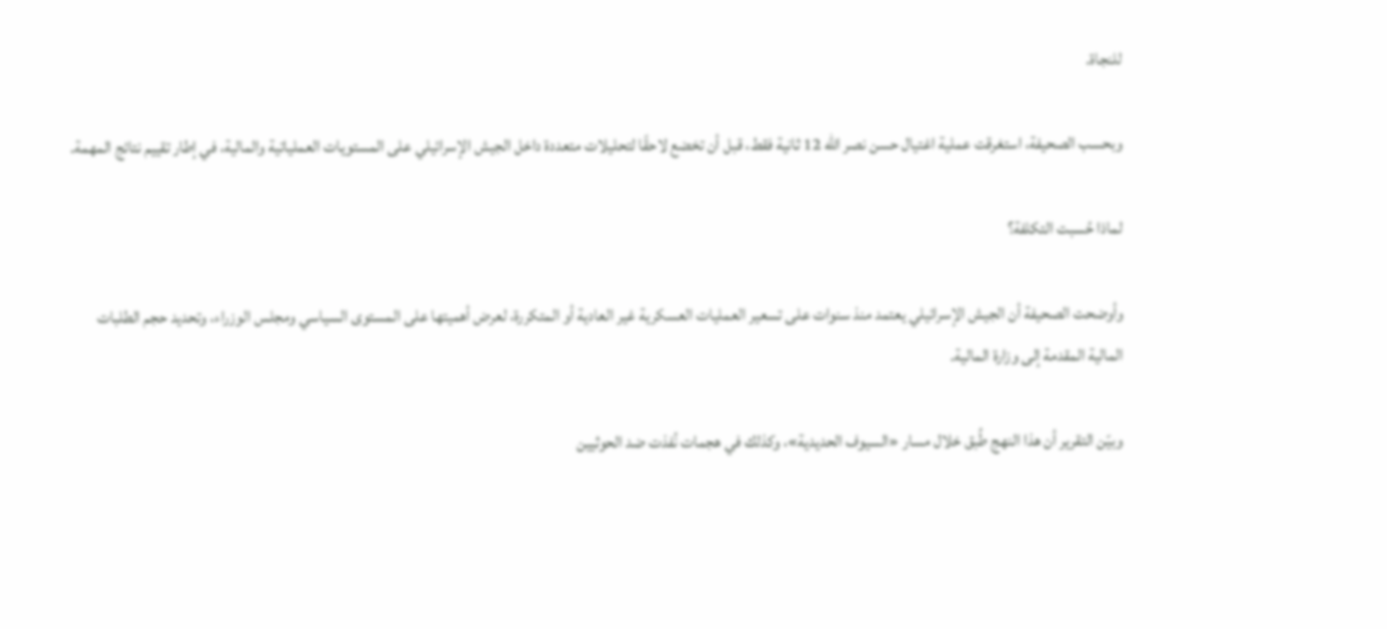للنجاة.

وبحسب الصحيفة، استغرقت عملية اغتيال حسن نصر الله 12 ثانية فقط، قبل أن تخضع لاحقًا لتحليلات متعددة داخل الجيش الإسرائيلي على المستويات العملياتية والمالية، في إطار تقييم نتائج المهمة.

لماذا حُسبت التكلفة؟

وأوضحت الصحيفة أن الجيش الإسرائيلي يعتمد منذ سنوات على تسعير العمليات العسكرية غير العادية أو المتكررة، لعرض أهميتها على المستوى السياسي ومجلس الوزراء، وتحديد حجم الطلبات المالية المقدمة إلى وزارة المالية.

وبيّن التقرير أن هذا النهج طُبق خلال مسار «السيوف الحديدية»، وكذلك في هجمات نُفذت ضد الحوثيين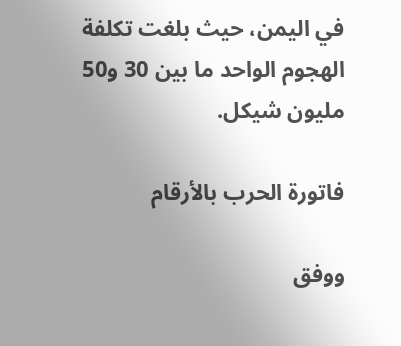في اليمن، حيث بلغت تكلفة الهجوم الواحد ما بين 30 و50 مليون شيكل.

فاتورة الحرب بالأرقام

ووفق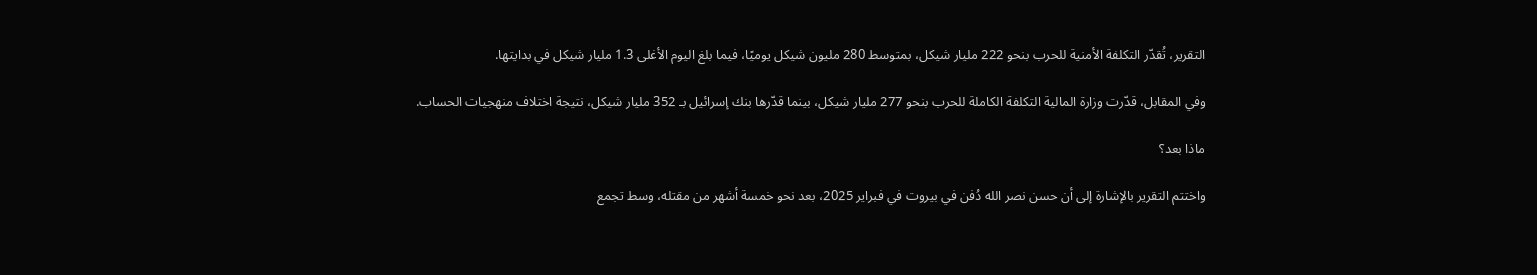التقرير، تُقدّر التكلفة الأمنية للحرب بنحو 222 مليار شيكل، بمتوسط 280 مليون شيكل يوميًا، فيما بلغ اليوم الأغلى 1.3 مليار شيكل في بدايتها.

وفي المقابل، قدّرت وزارة المالية التكلفة الكاملة للحرب بنحو 277 مليار شيكل، بينما قدّرها بنك إسرائيل بـ 352 مليار شيكل، نتيجة اختلاف منهجيات الحساب.

ماذا بعد؟

واختتم التقرير بالإشارة إلى أن حسن نصر الله دُفن في بيروت في فبراير 2025، بعد نحو خمسة أشهر من مقتله، وسط تجمع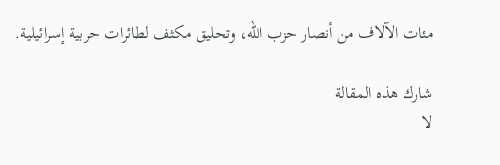مئات الآلاف من أنصار حزب الله، وتحليق مكثف لطائرات حربية إسرائيلية.

شارك هذه المقالة
لا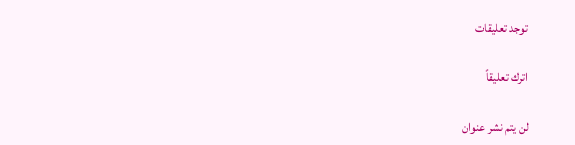توجد تعليقات

اترك تعليقاً

لن يتم نشر عنوان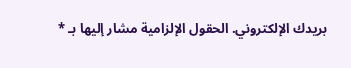بريدك الإلكتروني. الحقول الإلزامية مشار إليها بـ *